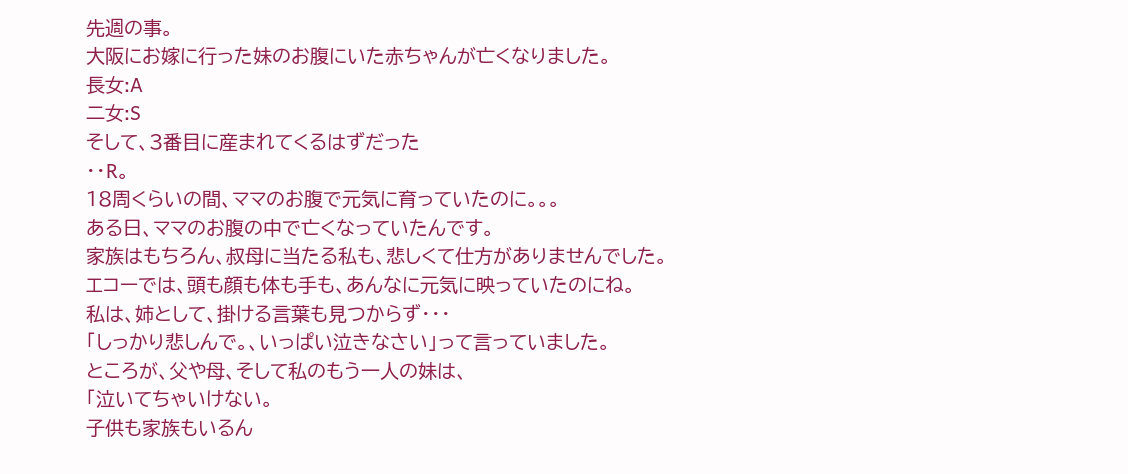先週の事。
大阪にお嫁に行った妹のお腹にいた赤ちゃんが亡くなりました。
長女:A
二女:S
そして、3番目に産まれてくるはずだった
・・R。
18周くらいの間、ママのお腹で元気に育っていたのに。。。
ある日、ママのお腹の中で亡くなっていたんです。
家族はもちろん、叔母に当たる私も、悲しくて仕方がありませんでした。
エコーでは、頭も顔も体も手も、あんなに元気に映っていたのにね。
私は、姉として、掛ける言葉も見つからず・・・
「しっかり悲しんで。、いっぱい泣きなさい」って言っていました。
ところが、父や母、そして私のもう一人の妹は、
「泣いてちゃいけない。
子供も家族もいるん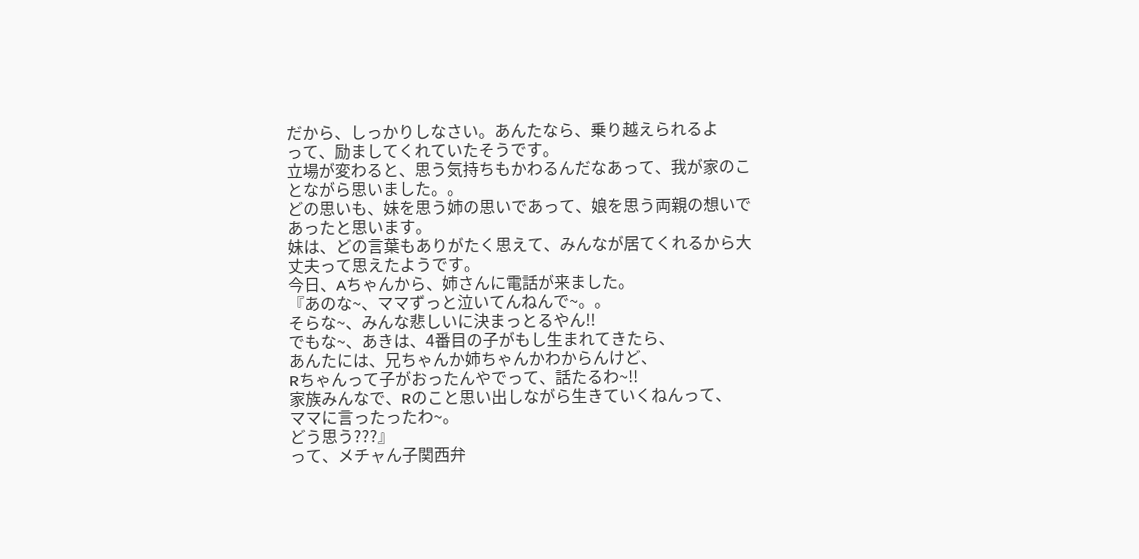だから、しっかりしなさい。あんたなら、乗り越えられるよ
って、励ましてくれていたそうです。
立場が変わると、思う気持ちもかわるんだなあって、我が家のことながら思いました。。
どの思いも、妹を思う姉の思いであって、娘を思う両親の想いであったと思います。
妹は、どの言葉もありがたく思えて、みんなが居てくれるから大丈夫って思えたようです。
今日、Aちゃんから、姉さんに電話が来ました。
『あのな~、ママずっと泣いてんねんで~。。
そらな~、みんな悲しいに決まっとるやん!!
でもな~、あきは、4番目の子がもし生まれてきたら、
あんたには、兄ちゃんか姉ちゃんかわからんけど、
Rちゃんって子がおったんやでって、話たるわ~!!
家族みんなで、Rのこと思い出しながら生きていくねんって、
ママに言ったったわ~。
どう思う???』
って、メチャん子関西弁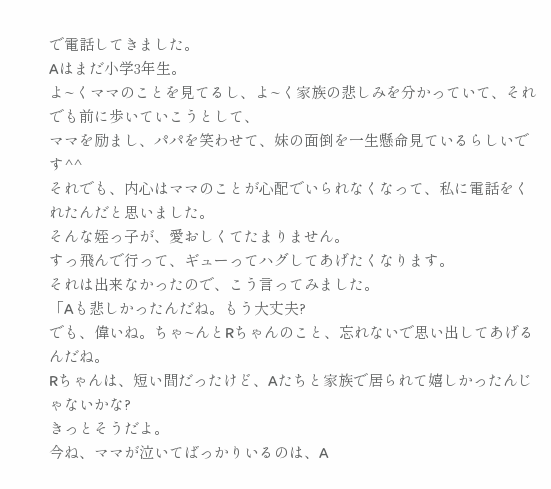で電話してきました。
Aはまだ小学3年生。
よ~くママのことを見てるし、よ~く家族の悲しみを分かっていて、それでも前に歩いていこうとして、
ママを励まし、パパを笑わせて、妹の面倒を一生懸命見ているらしいです^^
それでも、内心はママのことが心配でいられなくなって、私に電話をくれたんだと思いました。
そんな姪っ子が、愛おしくてたまりません。
すっ飛んで行って、ギューってハグしてあげたくなります。
それは出来なかったので、こう言ってみました。
「Aも悲しかったんだね。もう大丈夫?
でも、偉いね。ちゃ~んとRちゃんのこと、忘れないで思い出してあげるんだね。
Rちゃんは、短い間だったけど、Aたちと家族で居られて嬉しかったんじゃないかな?
きっとそうだよ。
今ね、ママが泣いてばっかりいるのは、A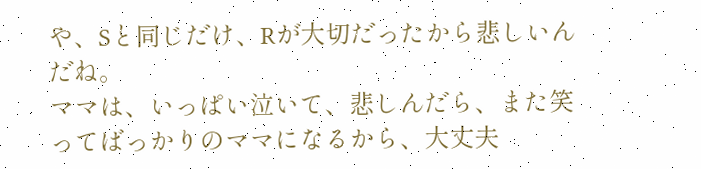や、Sと同じだけ、Rが大切だったから悲しいんだね。
ママは、いっぱい泣いて、悲しんだら、また笑ってばっかりのママになるから、大丈夫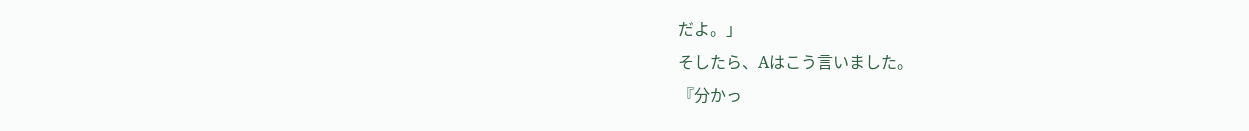だよ。」
そしたら、Aはこう言いました。
『分かっ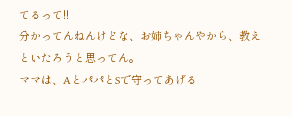てるって!!
分かってんねんけどな、お姉ちゃんやから、教えといたろうと思ってん。
ママは、AとパパとSで守ってあげる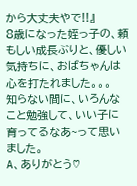から大丈夫やで!!』
8歳になった姪っ子の、頼もしい成長ぶりと、優しい気持ちに、おばちゃんは心を打たれました。。。
知らない間に、いろんなこと勉強して、いい子に育ってるなあ~って思いました。
A、ありがとう♡